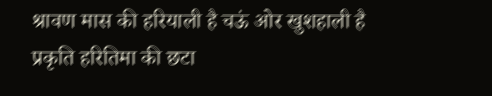श्रावण मास की हरियाली है चऊं ओर खुशहाली है
प्रकृति हरितिमा की छटा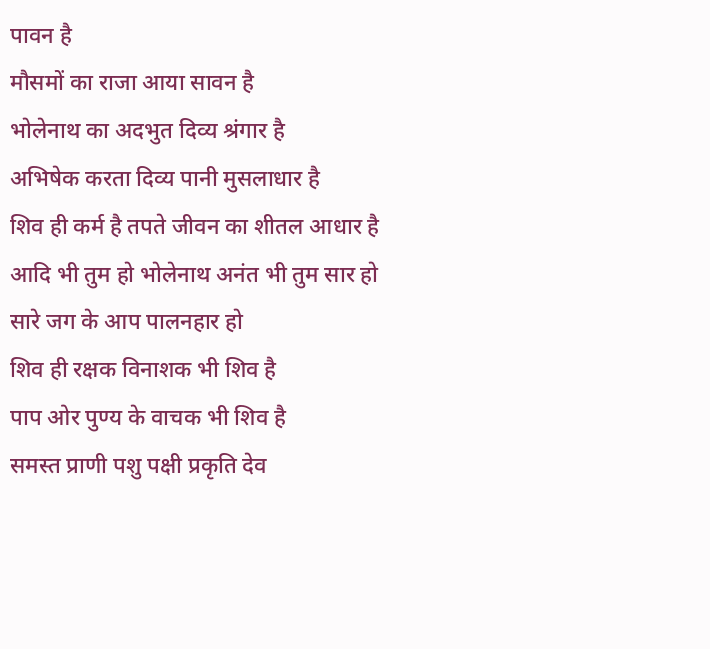पावन है
मौसमों का राजा आया सावन है
भोलेनाथ का अदभुत दिव्य श्रंगार है
अभिषेक करता दिव्य पानी मुसलाधार है
शिव ही कर्म है तपते जीवन का शीतल आधार है
आदि भी तुम हो भोलेनाथ अनंत भी तुम सार हो
सारे जग के आप पालनहार हो
शिव ही रक्षक विनाशक भी शिव है
पाप ओर पुण्य के वाचक भी शिव है
समस्त प्राणी पशु पक्षी प्रकृति देव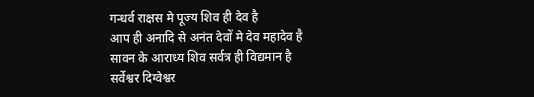गन्धर्व राक्षस मे पूज्य शिव ही देव है
आप ही अनादि से अनंत देवों मे देव महादेव है
सावन के आराध्य शिव सर्वत्र ही विद्यमान है
सर्वेश्वर दिग्वेश्वर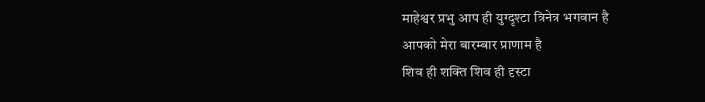माहेश्वर प्रभु आप ही युग्दृश्टा त्रिनेत्र भगवान है
आपको मेरा बारम्बार प्राणाम है
शिव ही शक्ति शिव ही दृस्टा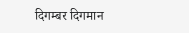दिगम्बर दिगमान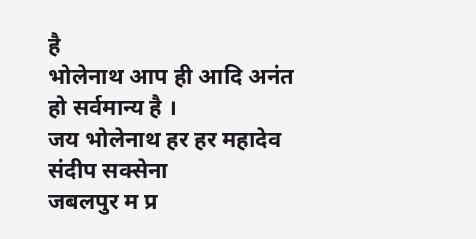है
भोलेनाथ आप ही आदि अनंत हो सर्वमान्य है ।
जय भोलेनाथ हर हर महादेव
संदीप सक्सेना
जबलपुर म प्र